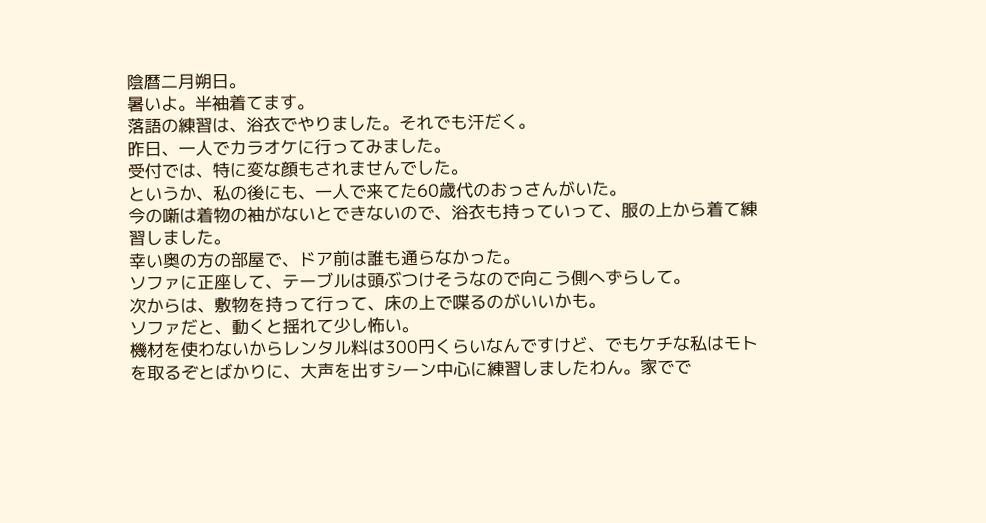陰暦二月朔日。
暑いよ。半袖着てます。
落語の練習は、浴衣でやりました。それでも汗だく。
昨日、一人でカラオケに行ってみました。
受付では、特に変な顔もされませんでした。
というか、私の後にも、一人で来てた60歳代のおっさんがいた。
今の噺は着物の袖がないとできないので、浴衣も持っていって、服の上から着て練習しました。
幸い奥の方の部屋で、ドア前は誰も通らなかった。
ソファに正座して、テーブルは頭ぶつけそうなので向こう側へずらして。
次からは、敷物を持って行って、床の上で喋るのがいいかも。
ソファだと、動くと揺れて少し怖い。
機材を使わないからレンタル料は300円くらいなんですけど、でもケチな私はモトを取るぞとばかりに、大声を出すシーン中心に練習しましたわん。家でで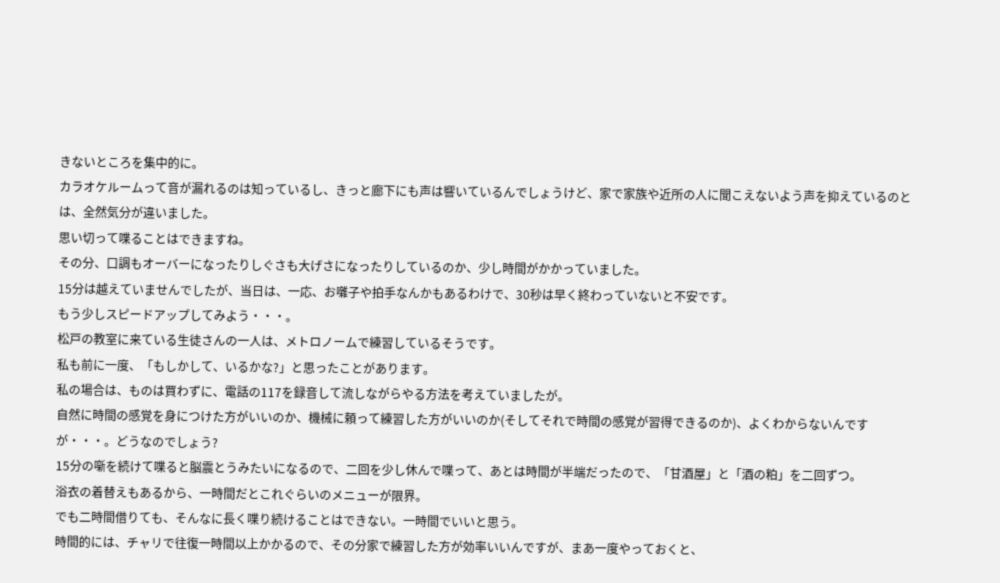きないところを集中的に。
カラオケルームって音が漏れるのは知っているし、きっと廊下にも声は響いているんでしょうけど、家で家族や近所の人に聞こえないよう声を抑えているのとは、全然気分が違いました。
思い切って喋ることはできますね。
その分、口調もオーバーになったりしぐさも大げさになったりしているのか、少し時間がかかっていました。
15分は越えていませんでしたが、当日は、一応、お囃子や拍手なんかもあるわけで、30秒は早く終わっていないと不安です。
もう少しスピードアップしてみよう・・・。
松戸の教室に来ている生徒さんの一人は、メトロノームで練習しているそうです。
私も前に一度、「もしかして、いるかな?」と思ったことがあります。
私の場合は、ものは買わずに、電話の117を録音して流しながらやる方法を考えていましたが。
自然に時間の感覚を身につけた方がいいのか、機械に頼って練習した方がいいのか(そしてそれで時間の感覚が習得できるのか)、よくわからないんですが・・・。どうなのでしょう?
15分の噺を続けて喋ると脳震とうみたいになるので、二回を少し休んで喋って、あとは時間が半端だったので、「甘酒屋」と「酒の粕」を二回ずつ。
浴衣の着替えもあるから、一時間だとこれぐらいのメニューが限界。
でも二時間借りても、そんなに長く喋り続けることはできない。一時間でいいと思う。
時間的には、チャリで往復一時間以上かかるので、その分家で練習した方が効率いいんですが、まあ一度やっておくと、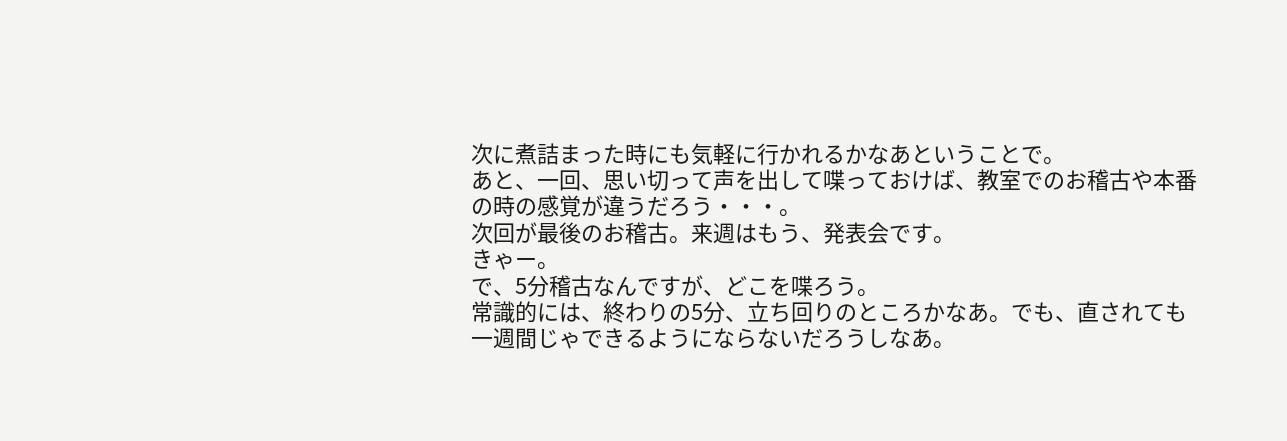次に煮詰まった時にも気軽に行かれるかなあということで。
あと、一回、思い切って声を出して喋っておけば、教室でのお稽古や本番の時の感覚が違うだろう・・・。
次回が最後のお稽古。来週はもう、発表会です。
きゃー。
で、5分稽古なんですが、どこを喋ろう。
常識的には、終わりの5分、立ち回りのところかなあ。でも、直されても一週間じゃできるようにならないだろうしなあ。